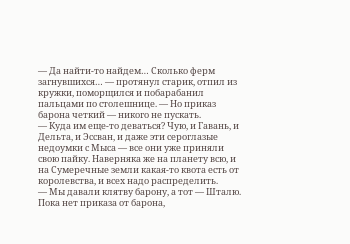— Да найти-то найдем… Сколько ферм загнувшихся… — протянул старик, отпил из кружки, поморщился и побарабанил пальцами по столешнице. — Но приказ барона четкий — никого не пускать.
— Куда им еще-то деваться? Чую, и Гавань, и Дельта, и Эссван, и даже эти сероглазые недоумки с Мыса — все они уже приняли свою пайку. Наверняка же на планету всю, и на Сумеречные земли какая-то квота есть от королевства, и всех надо распределить.
— Мы давали клятву барону, а тот — Шталю. Пока нет приказа от барона,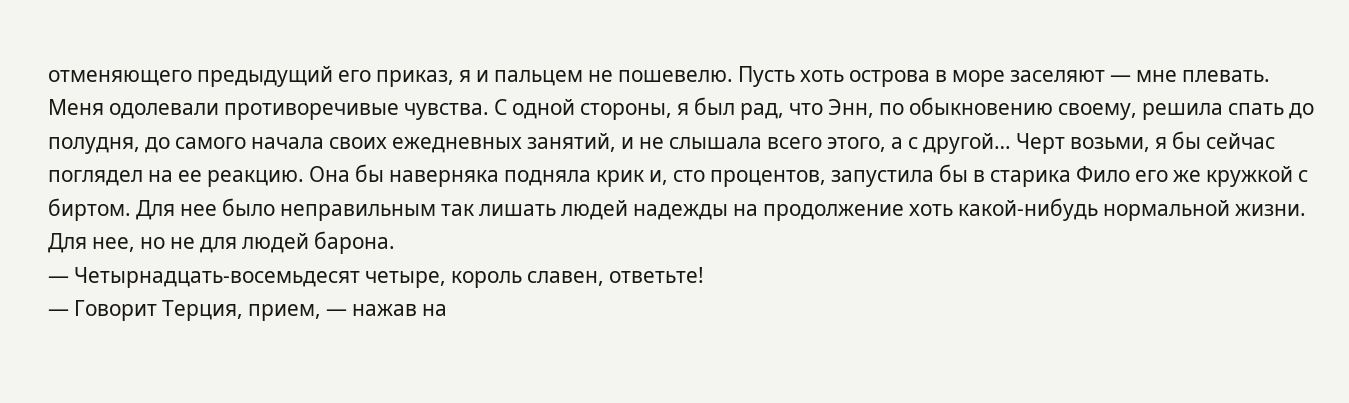отменяющего предыдущий его приказ, я и пальцем не пошевелю. Пусть хоть острова в море заселяют — мне плевать.
Меня одолевали противоречивые чувства. С одной стороны, я был рад, что Энн, по обыкновению своему, решила спать до полудня, до самого начала своих ежедневных занятий, и не слышала всего этого, а с другой… Черт возьми, я бы сейчас поглядел на ее реакцию. Она бы наверняка подняла крик и, сто процентов, запустила бы в старика Фило его же кружкой с биртом. Для нее было неправильным так лишать людей надежды на продолжение хоть какой-нибудь нормальной жизни. Для нее, но не для людей барона.
— Четырнадцать-восемьдесят четыре, король славен, ответьте!
— Говорит Терция, прием, — нажав на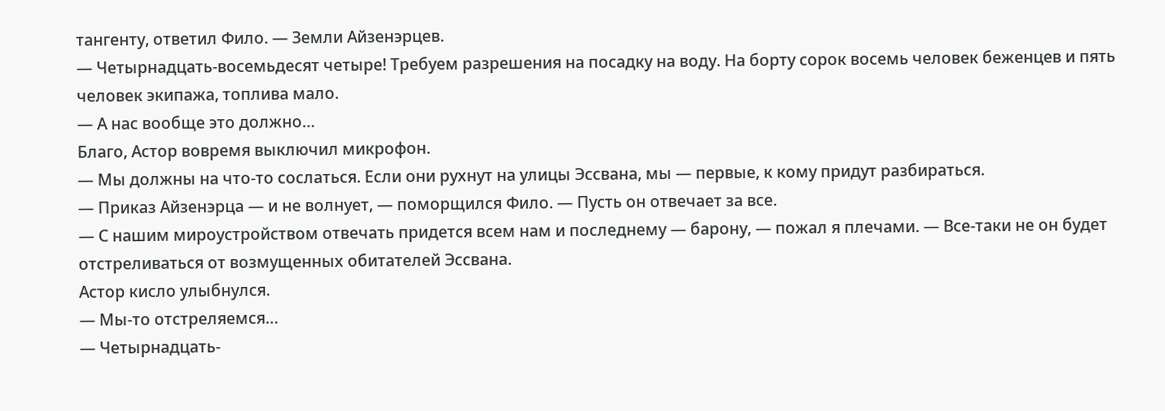тангенту, ответил Фило. — Земли Айзенэрцев.
— Четырнадцать-восемьдесят четыре! Требуем разрешения на посадку на воду. На борту сорок восемь человек беженцев и пять человек экипажа, топлива мало.
— А нас вообще это должно…
Благо, Астор вовремя выключил микрофон.
— Мы должны на что-то сослаться. Если они рухнут на улицы Эссвана, мы — первые, к кому придут разбираться.
— Приказ Айзенэрца — и не волнует, — поморщился Фило. — Пусть он отвечает за все.
— С нашим мироустройством отвечать придется всем нам и последнему — барону, — пожал я плечами. — Все-таки не он будет отстреливаться от возмущенных обитателей Эссвана.
Астор кисло улыбнулся.
— Мы-то отстреляемся…
— Четырнадцать-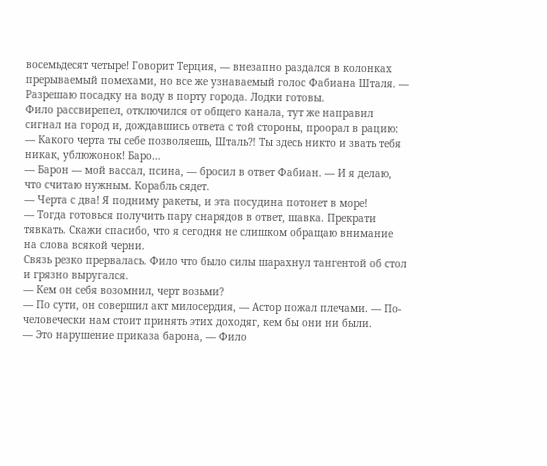восемьдесят четыре! Говорит Терция, — внезапно раздался в колонках прерываемый помехами, но все же узнаваемый голос Фабиана Шталя. — Разрешаю посадку на воду в порту города. Лодки готовы.
Фило рассвирепел, отключился от общего канала, тут же направил сигнал на город и, дождавшись ответа с той стороны, проорал в рацию:
— Какого черта ты себе позволяешь, Шталь⁈ Ты здесь никто и звать тебя никак, ублюжонок! Баро…
— Барон — мой вассал, псина, — бросил в ответ Фабиан. — И я делаю, что считаю нужным. Корабль сядет.
— Черта с два! Я подниму ракеты, и эта посудина потонет в море!
— Тогда готовься получить пару снарядов в ответ, шавка. Прекрати тявкать. Скажи спасибо, что я сегодня не слишком обращаю внимание на слова всякой черни.
Связь резко прервалась. Фило что было силы шарахнул тангентой об стол и грязно выругался.
— Кем он себя возомнил, черт возьми?
— По сути, он совершил акт милосердия, — Астор пожал плечами. — По-человечески нам стоит принять этих доходяг, кем бы они ни были.
— Это нарушение приказа барона, — Фило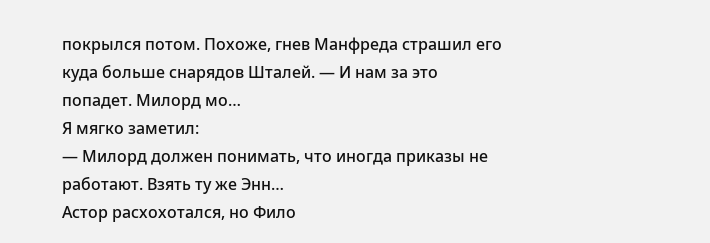покрылся потом. Похоже, гнев Манфреда страшил его куда больше снарядов Шталей. — И нам за это попадет. Милорд мо…
Я мягко заметил:
— Милорд должен понимать, что иногда приказы не работают. Взять ту же Энн…
Астор расхохотался, но Фило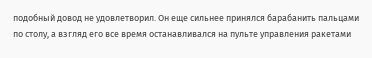подобный довод не удовлетворил. Он еще сильнее принялся барабанить пальцами по столу, а взгляд его все время останавливался на пульте управления ракетами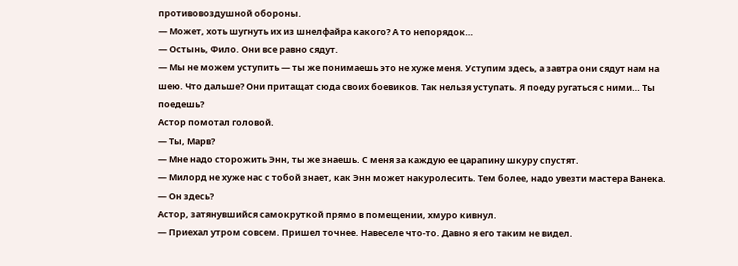противовоздушной обороны.
— Может, хоть шугнуть их из шнелфайра какого? А то непорядок…
— Остынь, Фило. Они все равно сядут.
— Мы не можем уступить — ты же понимаешь это не хуже меня. Уступим здесь, а завтра они сядут нам на шею. Что дальше? Они притащат сюда своих боевиков. Так нельзя уступать. Я поеду ругаться с ними… Ты поедешь?
Астор помотал головой.
— Ты, Марв?
— Мне надо сторожить Энн, ты же знаешь. С меня за каждую ее царапину шкуру спустят.
— Милорд не хуже нас с тобой знает, как Энн может накуролесить. Тем более, надо увезти мастера Ванека.
— Он здесь?
Астор, затянувшийся самокруткой прямо в помещении, хмуро кивнул.
— Приехал утром совсем. Пришел точнее. Навеселе что-то. Давно я его таким не видел.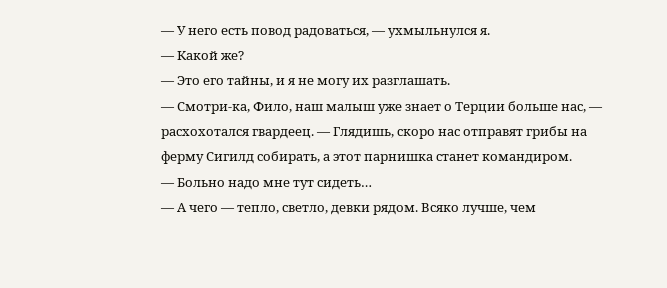— У него есть повод радоваться, — ухмыльнулся я.
— Какой же?
— Это его тайны, и я не могу их разглашать.
— Смотри-ка, Фило, наш малыш уже знает о Терции больше нас, — расхохотался гвардеец. — Глядишь, скоро нас отправят грибы на ферму Сигилд собирать, а этот парнишка станет командиром.
— Больно надо мне тут сидеть…
— А чего — тепло, светло, девки рядом. Всяко лучше, чем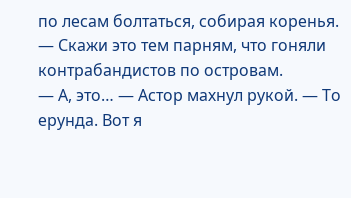по лесам болтаться, собирая коренья.
— Скажи это тем парням, что гоняли контрабандистов по островам.
— А, это… — Астор махнул рукой. — То ерунда. Вот я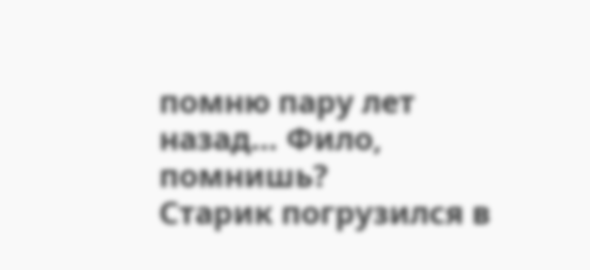помню пару лет назад… Фило, помнишь?
Старик погрузился в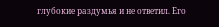глубокие раздумья и не ответил. Его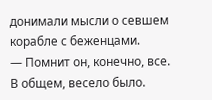донимали мысли о севшем корабле с беженцами.
— Помнит он, конечно, все. В общем, весело было.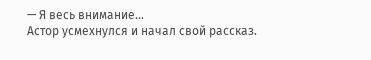— Я весь внимание…
Астор усмехнулся и начал свой рассказ.